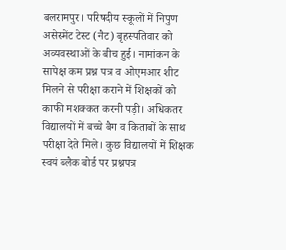बलरामपुर। परिषदीय स्कूलों में निपुण असेस्मेंट टेस्ट (नैट) बृहस्पतिवार को अव्यवस्थाओं के बीच हुई। नामांकन के सापेक्ष कम प्रश्न पत्र व ओएमआर शीट मिलने से परीक्षा कराने में शिक्षकों को काफी मशक्कत करनी पड़ी। अधिकतर विद्यालयों में बच्चे बैग व किताबों के साथ परीक्षा देते मिले। कुछ विद्यालयों में शिक्षक स्वयं ब्लैक बोर्ड पर प्रश्नपत्र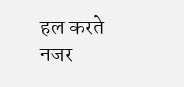हल करते नजर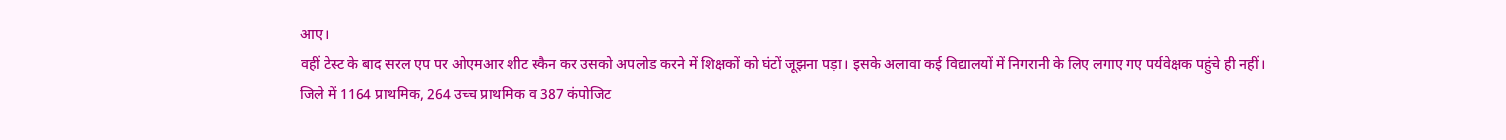आए।
वहीं टेस्ट के बाद सरल एप पर ओएमआर शीट स्कैन कर उसको अपलोड करने में शिक्षकों को घंटों जूझना पड़ा। इसके अलावा कई विद्यालयों में निगरानी के लिए लगाए गए पर्यवेक्षक पहुंचे ही नहीं।
जिले में 1164 प्राथमिक, 264 उच्च प्राथमिक व 387 कंपोजिट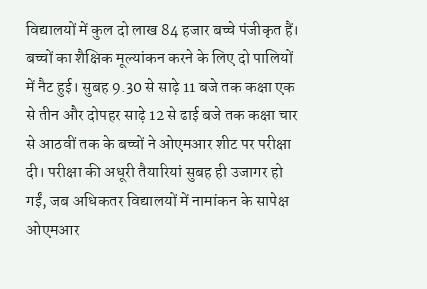विद्यालयों में कुल दो लाख 84 हजार बच्चे पंजीकृत हैं। बच्चों का शैक्षिक मूल्यांकन करने के लिए दो पालियों में नैट हुई। सुबह 9.30 से साढ़े 11 बजे तक कक्षा एक से तीन और दोपहर साढ़े 12 से ढाई बजे तक कक्षा चार से आठवीं तक के बच्चों ने ओएमआर शीट पर परीक्षा दी। परीक्षा की अधूरी तैयारियां सुबह ही उजागर हो गईं, जब अधिकतर विद्यालयों में नामांकन के सापेक्ष ओएमआर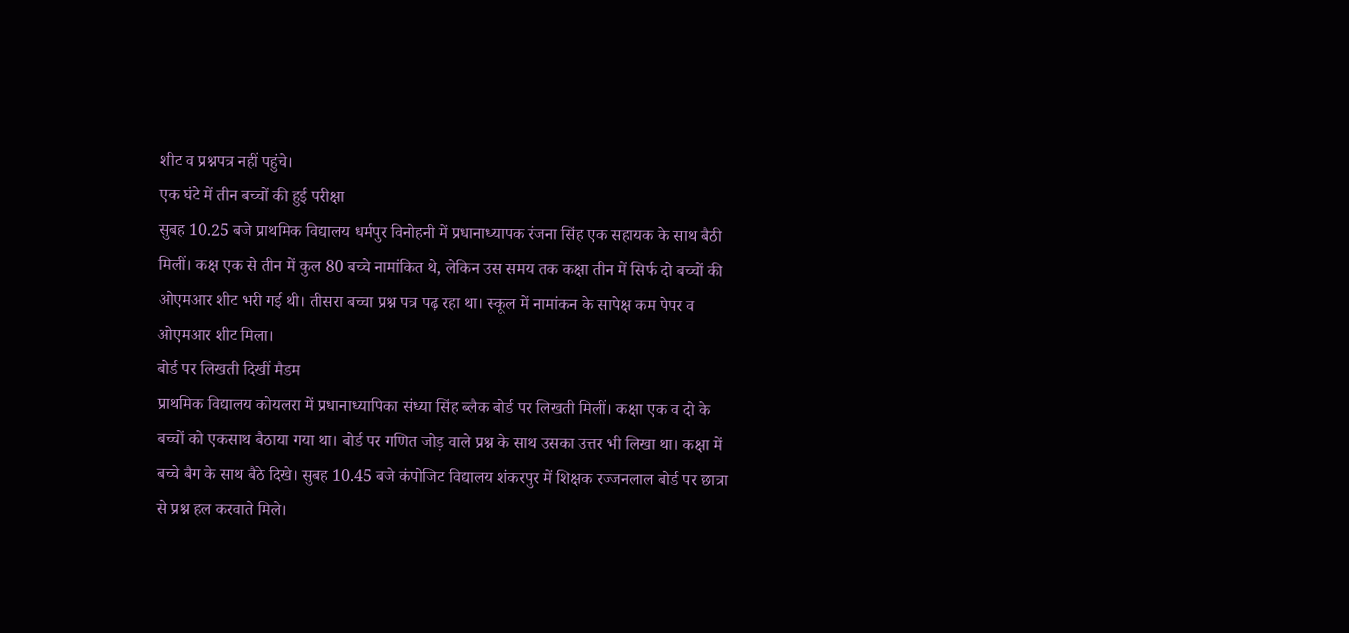शीट व प्रश्नपत्र नहीं पहुंचे।
एक घंटे में तीन बच्चों की हुई परीक्षा
सुबह 10.25 बजे प्राथमिक विद्यालय धर्मपुर विनोहनी में प्रधानाध्यापक रंजना सिंह एक सहायक के साथ बैठी मिलीं। कक्ष एक से तीन में कुल 80 बच्चे नामांकित थे, लेकिन उस समय तक कक्षा तीन में सिर्फ दो बच्चों की ओएमआर शीट भरी गई थी। तीसरा बच्चा प्रश्न पत्र पढ़ रहा था। स्कूल में नामांकन के सापेक्ष कम पेपर व ओएमआर शीट मिला।
बोर्ड पर लिखती दिखीं मैडम
प्राथमिक विद्यालय कोयलरा में प्रधानाध्यापिका संध्या सिंह ब्लैक बोर्ड पर लिखती मिलीं। कक्षा एक व दो के बच्चों को एकसाथ बैठाया गया था। बोर्ड पर गणित जोड़ वाले प्रश्न के साथ उसका उत्तर भी लिखा था। कक्षा में बच्चे बैग के साथ बैठे दिखे। सुबह 10.45 बजे कंपोजिट विद्यालय शंकरपुर में शिक्षक रज्जनलाल बोर्ड पर छात्रा से प्रश्न हल करवाते मिले।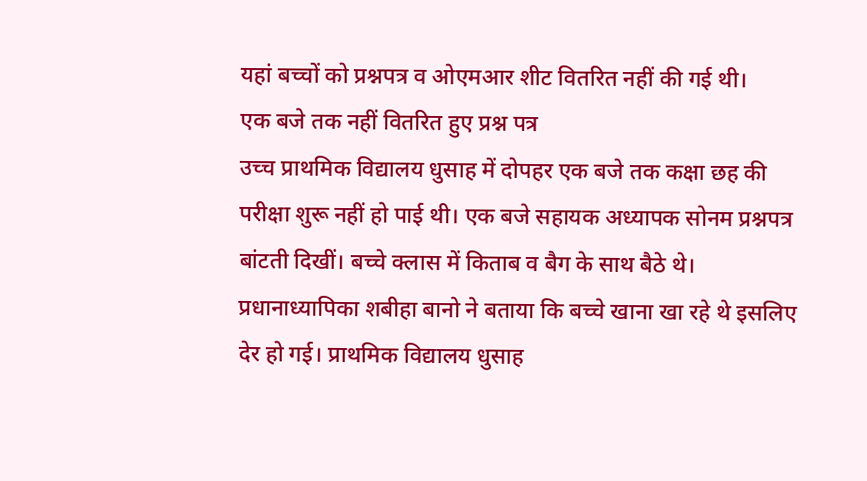यहां बच्चों को प्रश्नपत्र व ओएमआर शीट वितरित नहीं की गई थी।
एक बजे तक नहीं वितरित हुए प्रश्न पत्र
उच्च प्राथमिक विद्यालय धुसाह में दोपहर एक बजे तक कक्षा छह की परीक्षा शुरू नहीं हो पाई थी। एक बजे सहायक अध्यापक सोनम प्रश्नपत्र बांटती दिखीं। बच्चे क्लास में किताब व बैग के साथ बैठे थे। प्रधानाध्यापिका शबीहा बानो ने बताया कि बच्चे खाना खा रहे थे इसलिए देर हो गई। प्राथमिक विद्यालय धुसाह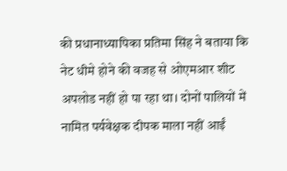की प्रधानाध्यापिका प्रतिमा सिंह ने बताया कि नेट धीमे होने की वजह से ओएमआर शीट अपलोड नहीं हो पा रहा था। दोनों पालियों में नामित पर्यवेक्षक दीपक माला नहीं आईं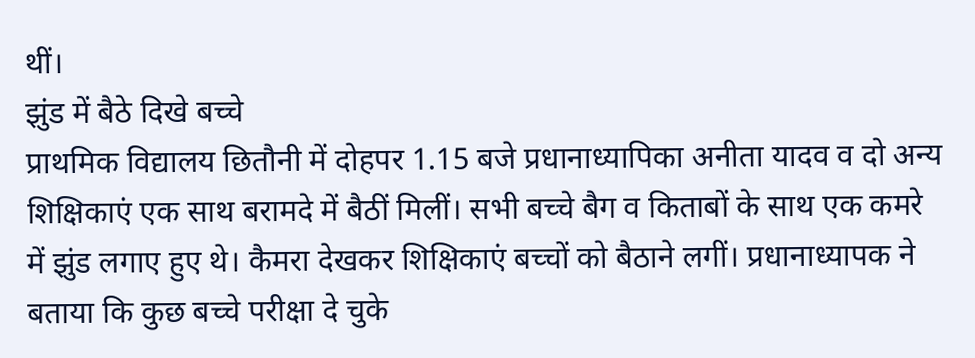थीं।
झुंड में बैठे दिखे बच्चे
प्राथमिक विद्यालय छितौनी में दोहपर 1.15 बजे प्रधानाध्यापिका अनीता यादव व दो अन्य शिक्षिकाएं एक साथ बरामदे में बैठीं मिलीं। सभी बच्चे बैग व किताबों के साथ एक कमरे में झुंड लगाए हुए थे। कैमरा देखकर शिक्षिकाएं बच्चों को बैठाने लगीं। प्रधानाध्यापक ने बताया कि कुछ बच्चे परीक्षा दे चुके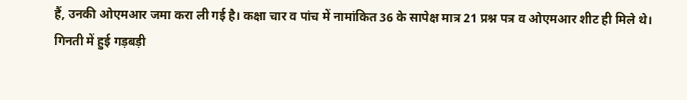हैं, उनकी ओएमआर जमा करा ली गई है। कक्षा चार व पांच में नामांकित 36 के सापेक्ष मात्र 21 प्रश्न पत्र व ओएमआर शीट ही मिले थे।
गिनती में हुई गड़बड़ी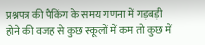प्रश्नपत्र की पैकिंग के समय गणना में गड़बड़ी होने की वजह से कुछ स्कूलों में कम तो कुछ में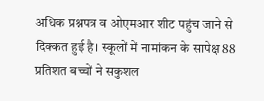अधिक प्रश्नपत्र व ओएमआर शीट पहुंच जाने से दिक्कत हुई है। स्कूलों में नामांकन के सापेक्ष 88 प्रतिशत बच्चों ने सकुशल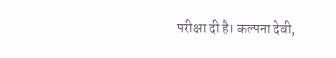परीक्षा दी है। कल्पना देवी,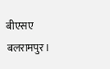बीएसए बलरामपुर।